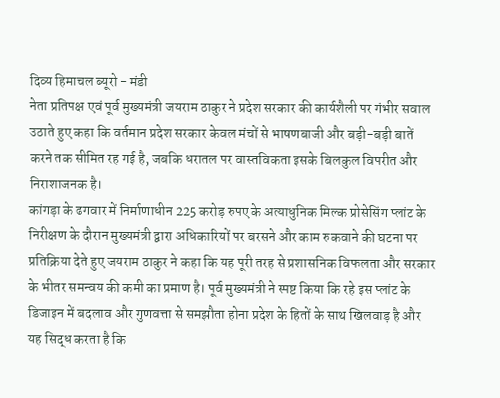दिव्य हिमाचल ब्यूरो - मंडी
नेता प्रतिपक्ष एवं पूर्व मुख्यमंत्री जयराम ठाकुर ने प्रदेश सरकार की कार्यशैली पर गंभीर सवाल उठाते हुए कहा कि वर्तमान प्रदेश सरकार केवल मंचों से भाषणबाजी और बड़ी-बड़ी बातें करने तक सीमित रह गई है, जबकि धरातल पर वास्तविकता इसके बिलकुल विपरीत और निराशाजनक है।
कांगड़ा के ढगवार में निर्माणाधीन 225 करोड़ रुपए के अत्याधुनिक मिल्क प्रोसेसिंग प्लांट के निरीक्षण के दौरान मुख्यमंत्री द्वारा अधिकारियों पर बरसने और काम रुकवाने की घटना पर प्रतिक्रिया देते हुए जयराम ठाकुर ने कहा कि यह पूरी तरह से प्रशासनिक विफलता और सरकार के भीतर समन्वय की कमी का प्रमाण है। पूर्व मुख्यमंत्री ने स्पष्ट किया कि रहे इस प्लांट के डिजाइन में बदलाव और गुणवत्ता से समझौता होना प्रदेश के हितों के साथ खिलवाड़ है और यह सिद्ध करता है कि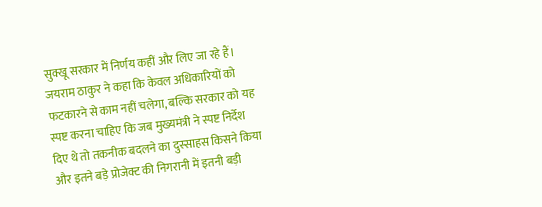सुक्खू सरकार में निर्णय कहीं और लिए जा रहे हैं।
जयराम ठाकुर ने कहा कि केवल अधिकारियों को फटकारने से काम नहीं चलेगा, बल्कि सरकार को यह स्पष्ट करना चाहिए कि जब मुख्यमंत्री ने स्पष्ट निर्देश दिए थे तो तकनीक बदलने का दुस्साहस किसने किया और इतने बड़े प्रोजेक्ट की निगरानी में इतनी बड़ी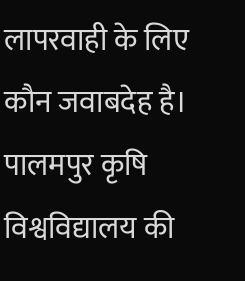लापरवाही के लिए कौन जवाबदेह है। पालमपुर कृषि विश्वविद्यालय की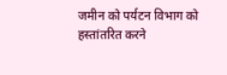जमीन को पर्यटन विभाग को हस्तांतरित करने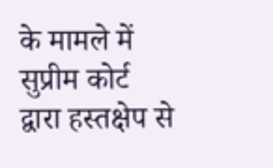के मामले में सुप्रीम कोर्ट द्वारा हस्तक्षेप से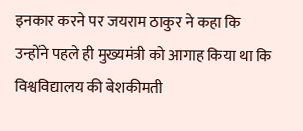इनकार करने पर जयराम ठाकुर ने कहा कि उन्होंने पहले ही मुख्यमंत्री को आगाह किया था कि विश्वविद्यालय की बेशकीमती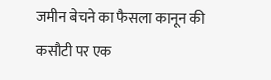जमीन बेचने का फैसला कानून की कसौटी पर एक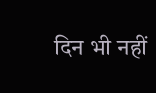दिन भी नहीं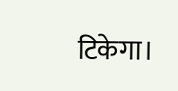टिकेगा।